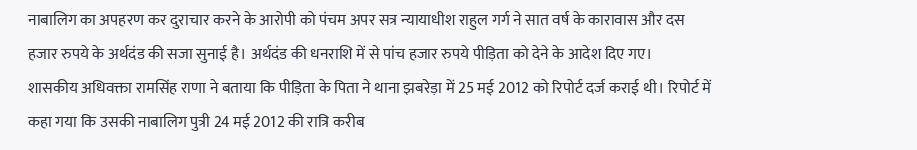नाबालिग का अपहरण कर दुराचार करने के आरोपी को पंचम अपर सत्र न्यायाधीश राहुल गर्ग ने सात वर्ष के कारावास और दस हजार रुपये के अर्थदंड की सजा सुनाई है। अर्थदंड की धनराशि में से पांच हजार रुपये पीड़िता को देने के आदेश दिए गए।
शासकीय अधिवक्ता रामसिंह राणा ने बताया कि पीड़िता के पिता ने थाना झबरेड़ा में 25 मई 2012 को रिपोर्ट दर्ज कराई थी। रिपोर्ट में कहा गया कि उसकी नाबालिग पुत्री 24 मई 2012 की रात्रि करीब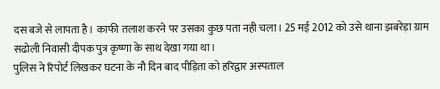दस बजे से लापता है। काफी तलाश करने पर उसका कुछ पता नही चला। 25 मई 2012 को उसे थाना झबरेड़ा ग्राम सढोली निवासी दीपक पुत्र कृष्णा के साथ देखा गया था।
पुलिस ने रिपोर्ट लिखकर घटना के नौ दिन बाद पीड़िता को हरिद्वार अस्पताल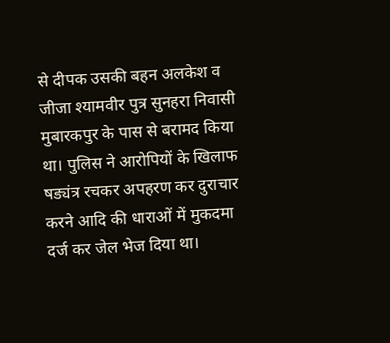से दीपक उसकी बहन अलकेश व जीजा श्यामवीर पुत्र सुनहरा निवासी मुबारकपुर के पास से बरामद किया था। पुलिस ने आरोपियों के खिलाफ षड्यंत्र रचकर अपहरण कर दुराचार करने आदि की धाराओं में मुकदमा दर्ज कर जेल भेज दिया था।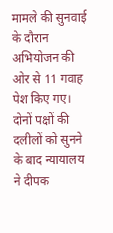मामले की सुनवाई के दौरान अभियोजन की ओर से 11 गवाह पेश किए गए।
दोनों पक्षों की दलीलों को सुनने के बाद न्यायालय ने दीपक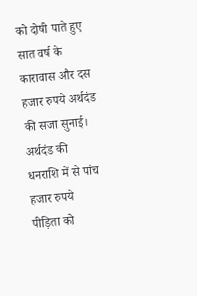को दोषी पाते हुए सात वर्ष के कारावास और दस हजार रुपये अर्थदंड की सजा सुनाई। अर्थदंड की धनराशि में से पांच हजार रुपये पीड़िता को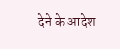देने के आदेश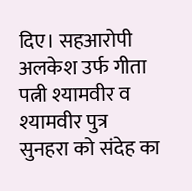दिए। सहआरोपी अलकेश उर्फ गीता पत्नी श्यामवीर व श्यामवीर पुत्र सुनहरा को संदेह का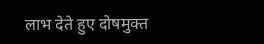लाभ देते हुए दोषमुक्त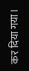कर दिया गया।